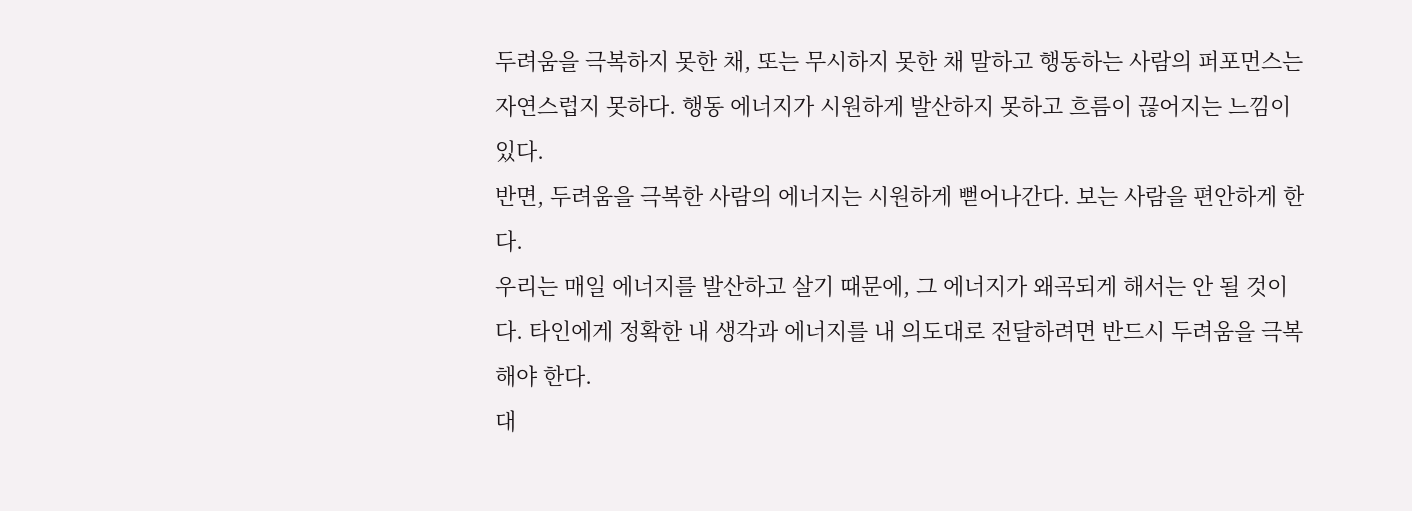두려움을 극복하지 못한 채, 또는 무시하지 못한 채 말하고 행동하는 사람의 퍼포먼스는 자연스럽지 못하다. 행동 에너지가 시원하게 발산하지 못하고 흐름이 끊어지는 느낌이 있다.
반면, 두려움을 극복한 사람의 에너지는 시원하게 뻗어나간다. 보는 사람을 편안하게 한다.
우리는 매일 에너지를 발산하고 살기 때문에, 그 에너지가 왜곡되게 해서는 안 될 것이다. 타인에게 정확한 내 생각과 에너지를 내 의도대로 전달하려면 반드시 두려움을 극복해야 한다.
대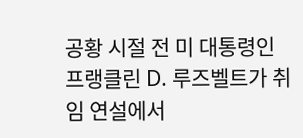공황 시절 전 미 대통령인 프랭클린 D. 루즈벨트가 취임 연설에서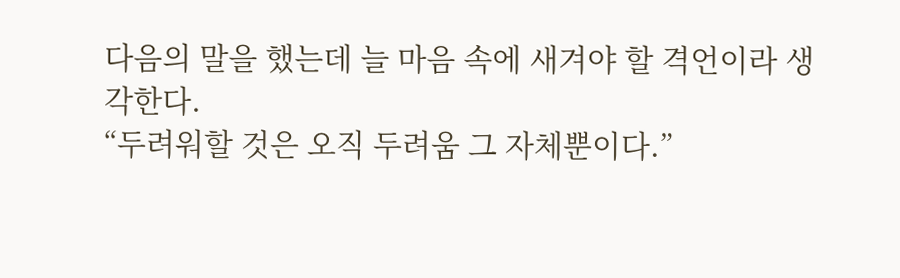다음의 말을 했는데 늘 마음 속에 새겨야 할 격언이라 생각한다.
“두려워할 것은 오직 두려움 그 자체뿐이다.”